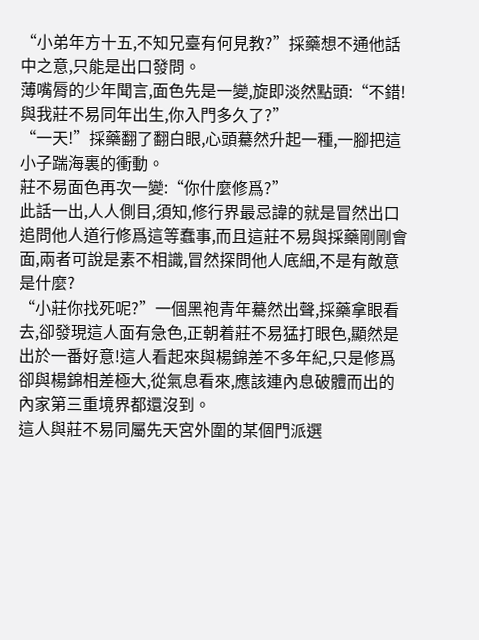“小弟年方十五,不知兄臺有何見教?”採藥想不通他話中之意,只能是出口發問。
薄嘴脣的少年聞言,面色先是一變,旋即淡然點頭:“不錯!與我莊不易同年出生,你入門多久了?”
“一天!”採藥翻了翻白眼,心頭驀然升起一種,一腳把這小子踹海裏的衝動。
莊不易面色再次一變:“你什麼修爲?”
此話一出,人人側目,須知,修行界最忌諱的就是冒然出口追問他人道行修爲這等蠢事,而且這莊不易與採藥剛剛會面,兩者可說是素不相識,冒然探問他人底細,不是有敵意是什麼?
“小莊你找死呢?”一個黑袍青年驀然出聲,採藥拿眼看去,卻發現這人面有急色,正朝着莊不易猛打眼色,顯然是出於一番好意!這人看起來與楊錦差不多年紀,只是修爲卻與楊錦相差極大,從氣息看來,應該連內息破體而出的內家第三重境界都還沒到。
這人與莊不易同屬先天宮外圍的某個門派選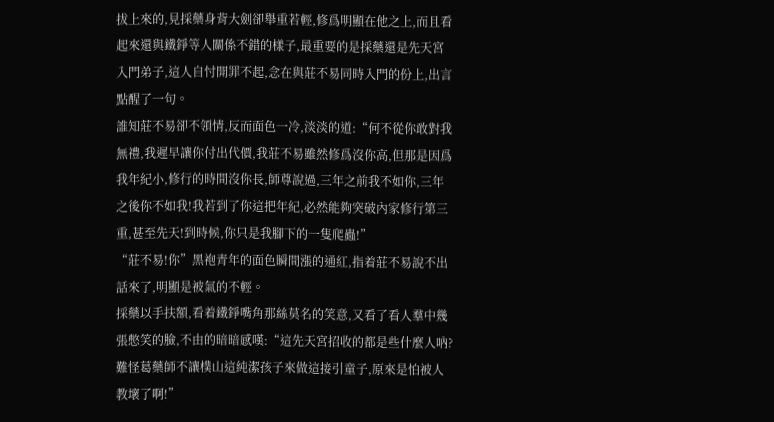拔上來的,見採藥身背大劍卻舉重若輕,修爲明顯在他之上,而且看起來還與鐵錚等人關係不錯的樣子,最重要的是採藥還是先天宮入門弟子,這人自忖開罪不起,念在與莊不易同時入門的份上,出言點醒了一句。
誰知莊不易卻不領情,反而面色一冷,淡淡的道:“何不從你敢對我無禮,我遲早讓你付出代價,我莊不易雖然修爲沒你高,但那是因爲我年紀小,修行的時間沒你長,師尊說過,三年之前我不如你,三年之後你不如我!我若到了你這把年紀,必然能夠突破內家修行第三重,甚至先天!到時候,你只是我腳下的一隻爬蟲!”
“莊不易!你”黑袍青年的面色瞬間漲的通紅,指着莊不易說不出話來了,明顯是被氣的不輕。
採藥以手扶額,看着鐵錚嘴角那絲莫名的笑意,又看了看人羣中幾張憋笑的臉,不由的暗暗感嘆:“這先天宮招收的都是些什麼人吶?難怪葛藥師不讓樸山這純潔孩子來做這接引童子,原來是怕被人教壞了啊!”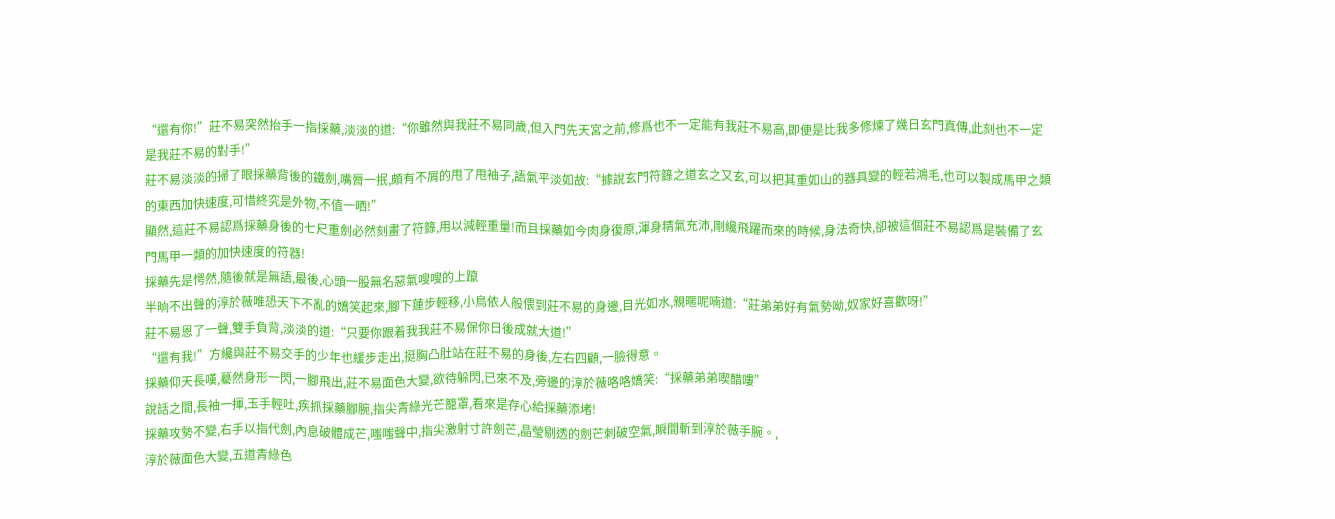“還有你!”莊不易突然抬手一指採藥,淡淡的道:“你雖然與我莊不易同歲,但入門先天宮之前,修爲也不一定能有我莊不易高,即便是比我多修煉了幾日玄門真傳,此刻也不一定是我莊不易的對手!”
莊不易淡淡的掃了眼採藥背後的鐵劍,嘴脣一抿,頗有不屑的甩了甩袖子,語氣平淡如故:“據說玄門符籙之道玄之又玄,可以把其重如山的器具變的輕若鴻毛,也可以製成馬甲之類的東西加快速度,可惜終究是外物,不值一哂!”
顯然,這莊不易認爲採藥身後的七尺重劍必然刻畫了符籙,用以減輕重量!而且採藥如今肉身復原,渾身精氣充沛,剛纔飛躍而來的時候,身法奇快,卻被這個莊不易認爲是裝備了玄門馬甲一類的加快速度的符器!
採藥先是愕然,隨後就是無語,最後,心頭一股無名惡氣嗖嗖的上躥
半晌不出聲的淳於薇唯恐天下不亂的嬌笑起來,腳下蓮步輕移,小鳥依人般偎到莊不易的身邊,目光如水,親暱呢喃道:“莊弟弟好有氣勢呦,奴家好喜歡呀!”
莊不易恩了一聲,雙手負背,淡淡的道:“只要你跟着我我莊不易保你日後成就大道!”
“還有我!”方纔與莊不易交手的少年也緩步走出,挺胸凸肚站在莊不易的身後,左右四顧,一臉得意。
採藥仰天長嘆,驀然身形一閃,一腳飛出,莊不易面色大變,欲待躲閃,已來不及,旁邊的淳於薇咯咯嬌笑:“採藥弟弟喫醋嘍”
說話之間,長袖一揮,玉手輕吐,疾抓採藥腳腕,指尖青綠光芒籠罩,看來是存心給採藥添堵!
採藥攻勢不變,右手以指代劍,內息破體成芒,嗤嗤聲中,指尖激射寸許劍芒,晶瑩剔透的劍芒刺破空氣,瞬間斬到淳於薇手腕。,
淳於薇面色大變,五道青綠色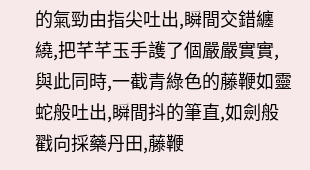的氣勁由指尖吐出,瞬間交錯纏繞,把芊芊玉手護了個嚴嚴實實,與此同時,一截青綠色的藤鞭如靈蛇般吐出,瞬間抖的筆直,如劍般戳向採藥丹田,藤鞭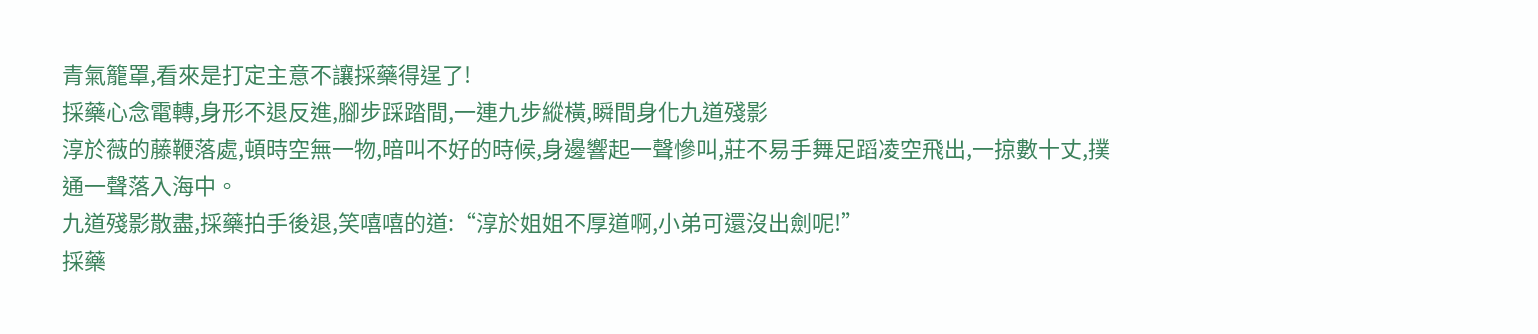青氣籠罩,看來是打定主意不讓採藥得逞了!
採藥心念電轉,身形不退反進,腳步踩踏間,一連九步縱橫,瞬間身化九道殘影
淳於薇的藤鞭落處,頓時空無一物,暗叫不好的時候,身邊響起一聲慘叫,莊不易手舞足蹈凌空飛出,一掠數十丈,撲通一聲落入海中。
九道殘影散盡,採藥拍手後退,笑嘻嘻的道:“淳於姐姐不厚道啊,小弟可還沒出劍呢!”
採藥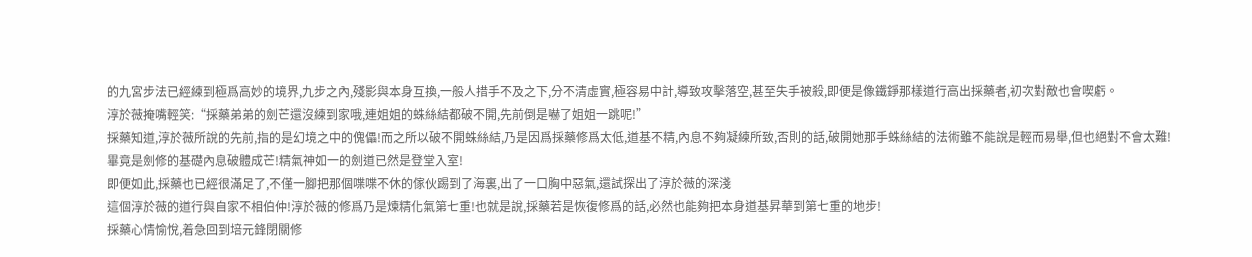的九宮步法已經練到極爲高妙的境界,九步之內,殘影與本身互換,一般人措手不及之下,分不清虛實,極容易中計,導致攻擊落空,甚至失手被殺,即便是像鐵錚那樣道行高出採藥者,初次對敵也會喫虧。
淳於薇掩嘴輕笑:“採藥弟弟的劍芒還沒練到家哦,連姐姐的蛛絲結都破不開,先前倒是嚇了姐姐一跳呢!”
採藥知道,淳於薇所說的先前,指的是幻境之中的傀儡!而之所以破不開蛛絲結,乃是因爲採藥修爲太低,道基不精,內息不夠凝練所致,否則的話,破開她那手蛛絲結的法術雖不能說是輕而易舉,但也絕對不會太難!
畢竟是劍修的基礎內息破體成芒!精氣神如一的劍道已然是登堂入室!
即便如此,採藥也已經很滿足了,不僅一腳把那個喋喋不休的傢伙踢到了海裏,出了一口胸中惡氣,還試探出了淳於薇的深淺
這個淳於薇的道行與自家不相伯仲!淳於薇的修爲乃是煉精化氣第七重!也就是說,採藥若是恢復修爲的話,必然也能夠把本身道基昇華到第七重的地步!
採藥心情愉悅,着急回到培元鋒閉關修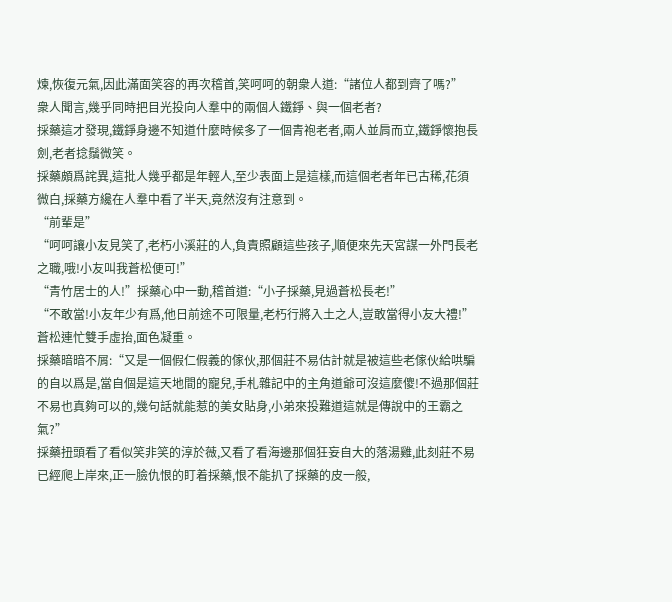煉,恢復元氣,因此滿面笑容的再次稽首,笑呵呵的朝衆人道:“諸位人都到齊了嗎?”
衆人聞言,幾乎同時把目光投向人羣中的兩個人鐵錚、與一個老者?
採藥這才發現,鐵錚身邊不知道什麼時候多了一個青袍老者,兩人並肩而立,鐵錚懷抱長劍,老者捻鬚微笑。
採藥頗爲詫異,這批人幾乎都是年輕人,至少表面上是這樣,而這個老者年已古稀,花須微白,採藥方纔在人羣中看了半天,竟然沒有注意到。
“前輩是”
“呵呵讓小友見笑了,老朽小溪莊的人,負責照顧這些孩子,順便來先天宮謀一外門長老之職,哦!小友叫我蒼松便可!”
“青竹居士的人!”採藥心中一動,稽首道:“小子採藥,見過蒼松長老!”
“不敢當!小友年少有爲,他日前途不可限量,老朽行將入土之人,豈敢當得小友大禮!”蒼松連忙雙手虛抬,面色凝重。
採藥暗暗不屑:“又是一個假仁假義的傢伙,那個莊不易估計就是被這些老傢伙給哄騙的自以爲是,當自個是這天地間的寵兒,手札雜記中的主角道爺可沒這麼傻!不過那個莊不易也真夠可以的,幾句話就能惹的美女貼身,小弟來投難道這就是傳說中的王霸之氣?”
採藥扭頭看了看似笑非笑的淳於薇,又看了看海邊那個狂妄自大的落湯雞,此刻莊不易已經爬上岸來,正一臉仇恨的盯着採藥,恨不能扒了採藥的皮一般,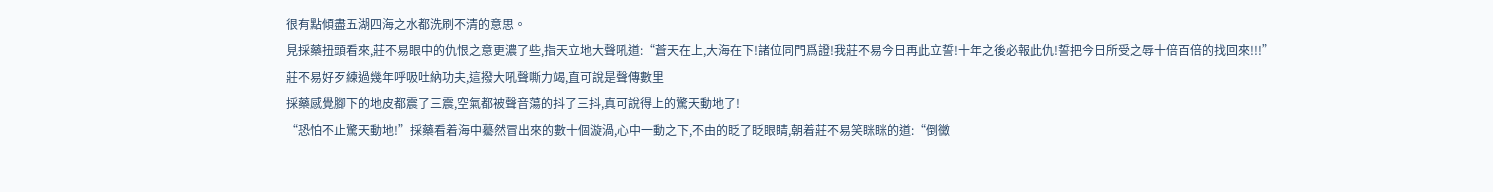很有點傾盡五湖四海之水都洗刷不清的意思。
見採藥扭頭看來,莊不易眼中的仇恨之意更濃了些,指天立地大聲吼道:“蒼天在上,大海在下!諸位同門爲證!我莊不易今日再此立誓!十年之後必報此仇!誓把今日所受之辱十倍百倍的找回來!!!”
莊不易好歹練過幾年呼吸吐納功夫,這撥大吼聲嘶力竭,直可說是聲傳數里
採藥感覺腳下的地皮都震了三震,空氣都被聲音蕩的抖了三抖,真可說得上的驚天動地了!
“恐怕不止驚天動地!”採藥看着海中驀然冒出來的數十個漩渦,心中一動之下,不由的眨了眨眼睛,朝着莊不易笑眯眯的道:“倒黴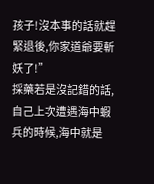孩子!沒本事的話就趕緊退後,你家道爺要斬妖了!”
採藥若是沒記錯的話,自己上次遭遇海中蝦兵的時候,海中就是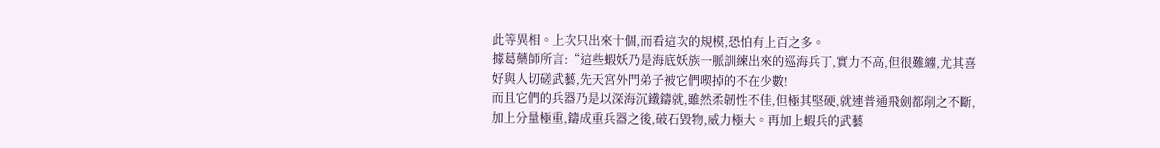此等異相。上次只出來十個,而看這次的規模,恐怕有上百之多。
據葛藥師所言:“這些蝦妖乃是海底妖族一脈訓練出來的巡海兵丁,實力不高,但很難纏,尤其喜好與人切磋武藝,先天宮外門弟子被它們喫掉的不在少數!
而且它們的兵器乃是以深海沉鐵鑄就,雖然柔韌性不佳,但極其堅硬,就連普通飛劍都削之不斷,加上分量極重,鑄成重兵器之後,破石毀物,威力極大。再加上蝦兵的武藝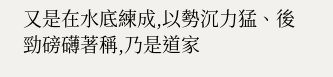又是在水底練成,以勢沉力猛、後勁磅礴著稱,乃是道家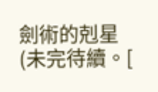劍術的剋星
(未完待續。[